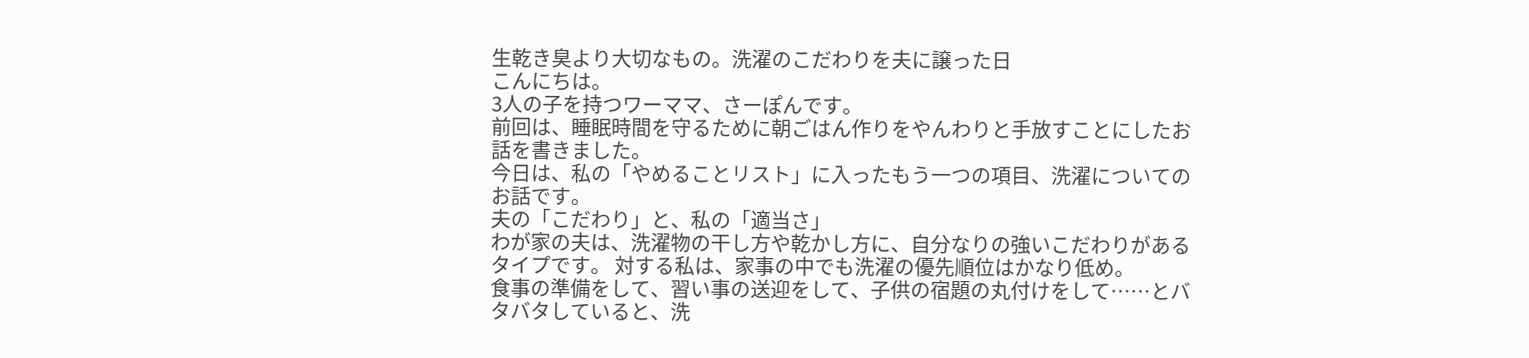生乾き臭より大切なもの。洗濯のこだわりを夫に譲った日
こんにちは。
3人の子を持つワーママ、さーぽんです。
前回は、睡眠時間を守るために朝ごはん作りをやんわりと手放すことにしたお話を書きました。
今日は、私の「やめることリスト」に入ったもう一つの項目、洗濯についてのお話です。
夫の「こだわり」と、私の「適当さ」
わが家の夫は、洗濯物の干し方や乾かし方に、自分なりの強いこだわりがあるタイプです。 対する私は、家事の中でも洗濯の優先順位はかなり低め。
食事の準備をして、習い事の送迎をして、子供の宿題の丸付けをして……とバタバタしていると、洗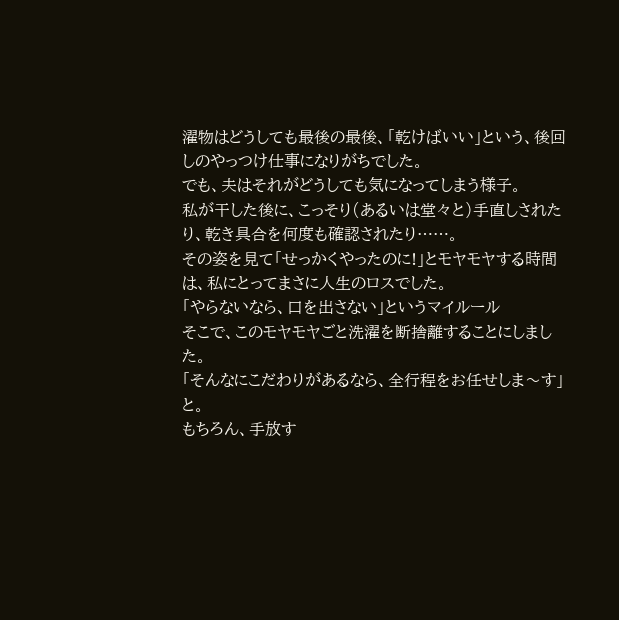濯物はどうしても最後の最後、「乾けばいい」という、後回しのやっつけ仕事になりがちでした。
でも、夫はそれがどうしても気になってしまう様子。
私が干した後に、こっそり(あるいは堂々と)手直しされたり、乾き具合を何度も確認されたり……。
その姿を見て「せっかくやったのに!」とモヤモヤする時間は、私にとってまさに人生のロスでした。
「やらないなら、口を出さない」というマイルール
そこで、このモヤモヤごと洗濯を断捨離することにしました。
「そんなにこだわりがあるなら、全行程をお任せしま〜す」と。
もちろん、手放す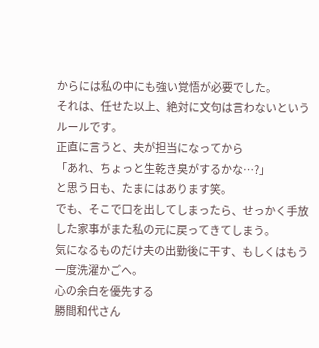からには私の中にも強い覚悟が必要でした。
それは、任せた以上、絶対に文句は言わないというルールです。
正直に言うと、夫が担当になってから
「あれ、ちょっと生乾き臭がするかな…?」
と思う日も、たまにはあります笑。
でも、そこで口を出してしまったら、せっかく手放した家事がまた私の元に戻ってきてしまう。
気になるものだけ夫の出勤後に干す、もしくはもう一度洗濯かごへ。
心の余白を優先する
勝間和代さん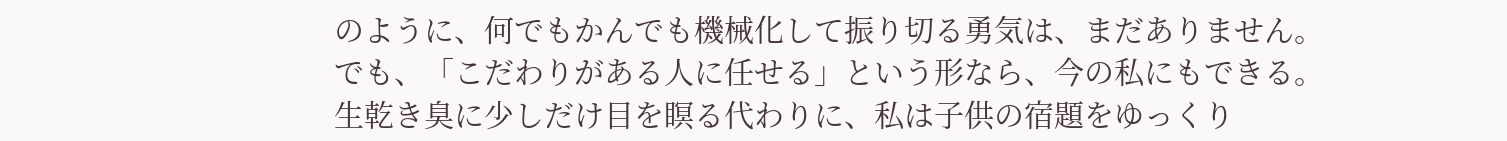のように、何でもかんでも機械化して振り切る勇気は、まだありません。
でも、「こだわりがある人に任せる」という形なら、今の私にもできる。
生乾き臭に少しだけ目を瞑る代わりに、私は子供の宿題をゆっくり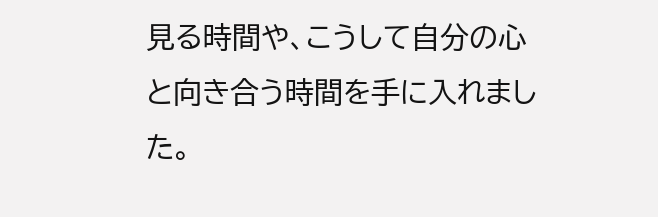見る時間や、こうして自分の心と向き合う時間を手に入れました。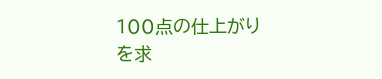100点の仕上がりを求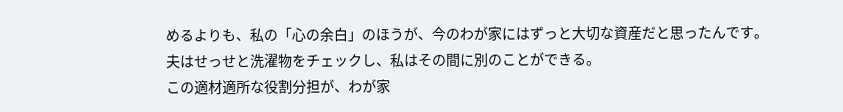めるよりも、私の「心の余白」のほうが、今のわが家にはずっと大切な資産だと思ったんです。
夫はせっせと洗濯物をチェックし、私はその間に別のことができる。
この適材適所な役割分担が、わが家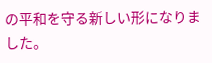の平和を守る新しい形になりました。